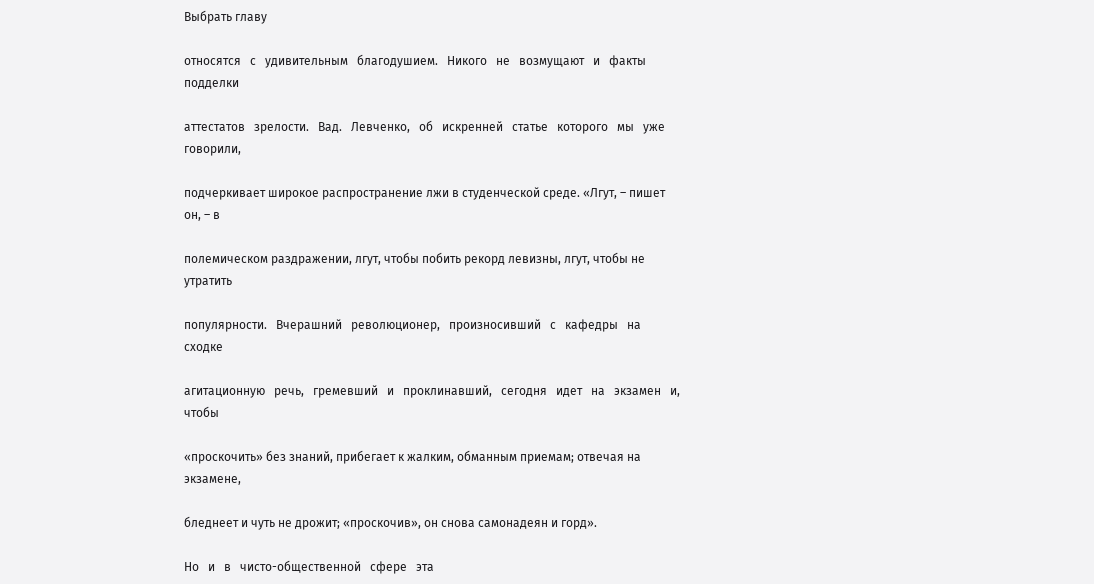Выбрать главу

относятся   с   удивительным   благодушием.   Никого   не   возмущают   и   факты   подделки

аттестатов   зрелости.   Вад.   Левченко,   об   искренней   статье   которого   мы   уже   говорили,

подчеркивает широкое распространение лжи в студенческой среде. «Лгут, – пишет он, – в

полемическом раздражении, лгут, чтобы побить рекорд левизны, лгут, чтобы не утратить

популярности.   Вчерашний   революционер,   произносивший   с   кафедры   на   сходке

агитационную   речь,   гремевший   и   проклинавший,   сегодня   идет   на   экзамен   и,   чтобы

«проскочить» без знаний, прибегает к жалким, обманным приемам; отвечая на экзамене,

бледнеет и чуть не дрожит; «проскочив», он снова самонадеян и горд».

Но   и   в   чисто-общественной   сфере   эта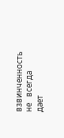взвинченность   не   всегда   дает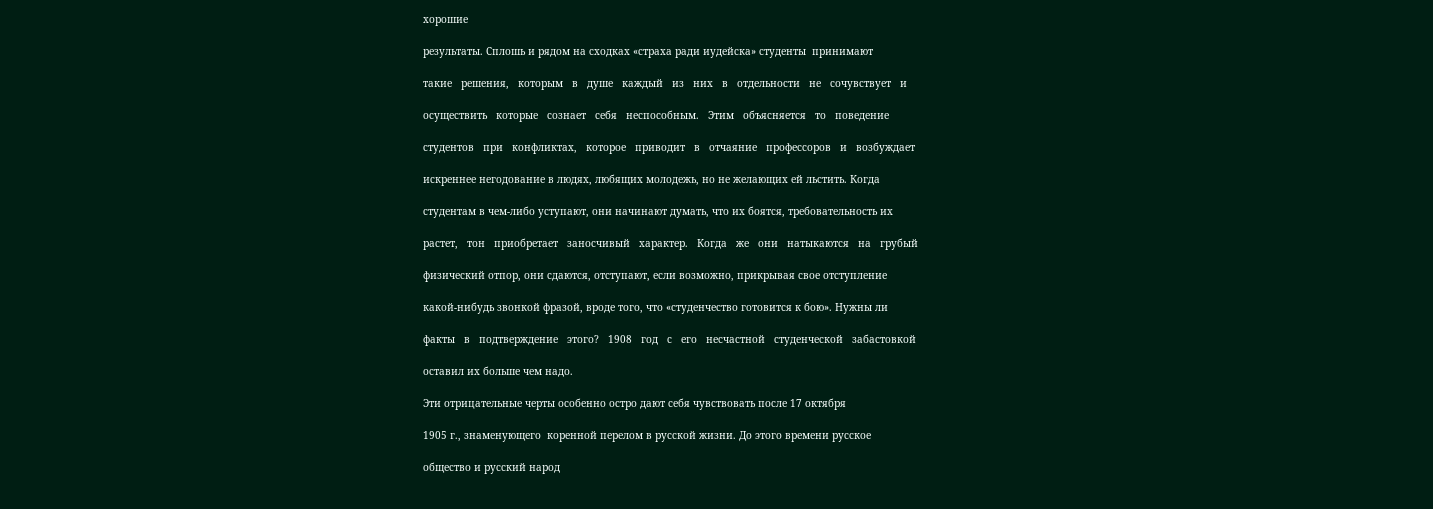хорошие

результаты. Сплошь и рядом на сходках «страха ради иудейска» студенты  принимают

такие   решения,   которым   в   душе   каждый   из   них   в   отдельности   не   сочувствует   и

осуществить   которые   сознает   себя   неспособным.   Этим   объясняется   то   поведение

студентов   при   конфликтах,   которое   приводит   в   отчаяние   профессоров   и   возбуждает

искреннее негодование в людях, любящих молодежь, но не желающих ей льстить. Когда

студентам в чем-либо уступают, они начинают думать, что их боятся, требовательность их

растет,   тон   приобретает   заносчивый   характер.   Когда   же   они   натыкаются   на   грубый

физический отпор, они сдаются, отступают, если возможно, прикрывая свое отступление

какой-нибудь звонкой фразой, вроде того, что «студенчество готовится к бою». Нужны ли

факты   в   подтверждение   этого?   1908   год   с   его   несчастной   студенческой   забастовкой

оставил их больше чем надо.

Эти отрицательные черты особенно остро дают себя чувствовать после 17 октября

1905 г., знаменующего  коренной перелом в русской жизни. До этого времени русское

общество и русский народ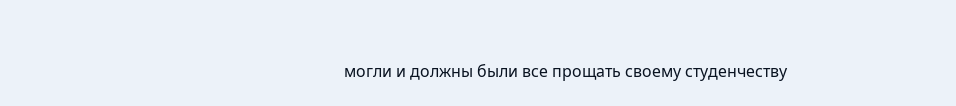могли и должны были все прощать своему студенчеству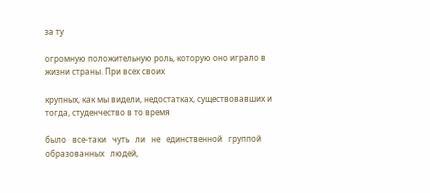за ту

огромную положительную роль, которую оно играло в жизни страны. При всех своих

крупных, как мы видели, недостатках, существовавших и тогда, студенчество в то время

было   все-таки   чуть   ли   не   единственной   группой   образованных   людей,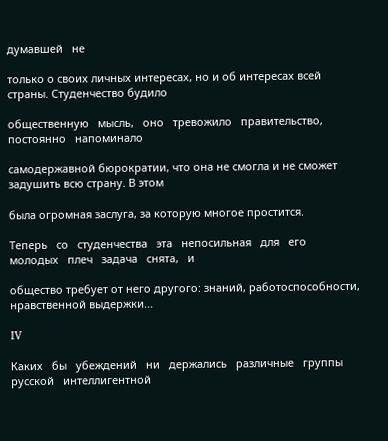думавшей   не

только о своих личных интересах, но и об интересах всей страны. Студенчество будило

общественную   мысль,   оно   тревожило   правительство,   постоянно   напоминало

самодержавной бюрократии, что она не смогла и не сможет задушить всю страну. В этом

была огромная заслуга, за которую многое простится.

Теперь   со   студенчества   эта   непосильная   для   его   молодых   плеч   задача   снята,   и

общество требует от него другого: знаний, работоспособности, нравственной выдержки...

IV

Каких   бы   убеждений   ни   держались   различные   группы   русской   интеллигентной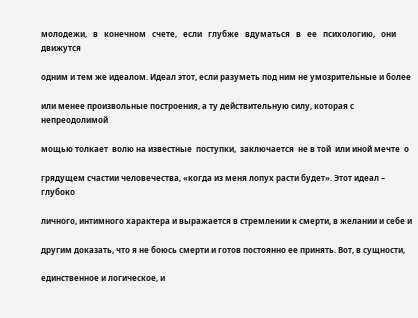молодежи,   в   конечном   счете,   если   глубже   вдуматься   в   ее   психологию,   они   движутся

одним и тем же идеалом. Идеал этот, если разуметь под ним не умозрительные и более

или менее произвольные построения, а ту действительную силу, которая с непреодолимой

мощью толкает  волю на известные  поступки,  заключается  не в той  или иной мечте  о

грядущем счастии человечества, «когда из меня лопух расти будет». Этот идеал – глубоко

личного, интимного характера и выражается в стремлении к смерти, в желании и себе и

другим доказать, что я не боюсь смерти и готов постоянно ее принять. Вот, в сущности,

единственное и логическое, и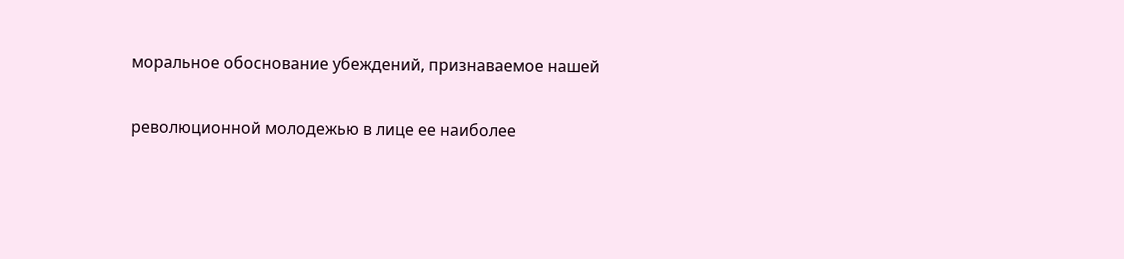моральное обоснование убеждений, признаваемое нашей

революционной молодежью в лице ее наиболее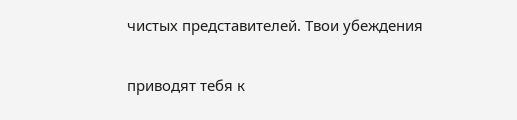чистых представителей. Твои убеждения

приводят тебя к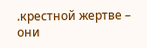.крестной жертве – они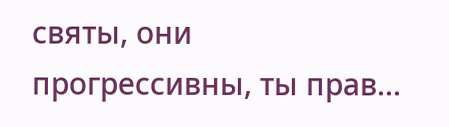святы, они прогрессивны, ты прав...